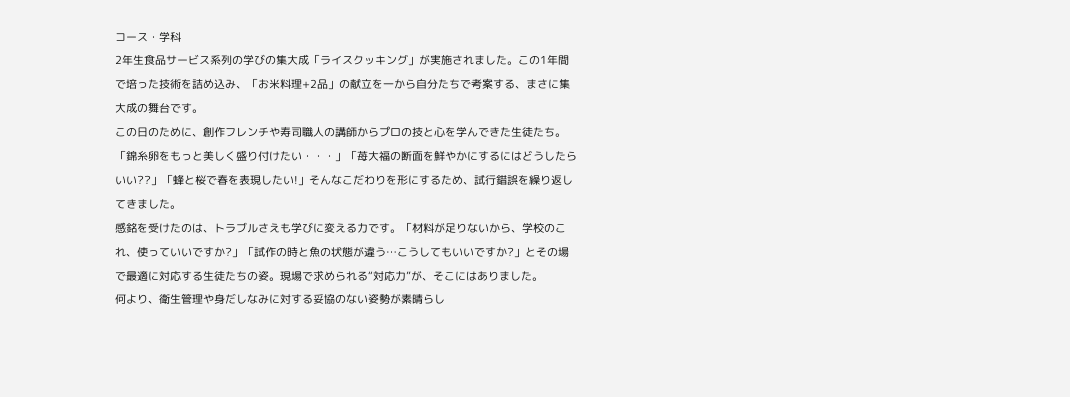コース・学科
2年生食品サービス系列の学びの集大成「ライスクッキング」が実施されました。この1年間で培った技術を詰め込み、「お米料理+2品」の献立を一から自分たちで考案する、まさに集大成の舞台です。
この日のために、創作フレンチや寿司職人の講師からプロの技と心を学んできた生徒たち。
「錦糸卵をもっと美しく盛り付けたい・・・」「苺大福の断面を鮮やかにするにはどうしたらいい??」「蜂と桜で春を表現したい!」そんなこだわりを形にするため、試行錯誤を繰り返してきました。
感銘を受けたのは、トラブルさえも学びに変える力です。「材料が足りないから、学校のこれ、使っていいですか?」「試作の時と魚の状態が違う…こうしてもいいですか?」とその場で最適に対応する生徒たちの姿。現場で求められる“対応力”が、そこにはありました。
何より、衛生管理や身だしなみに対する妥協のない姿勢が素晴らし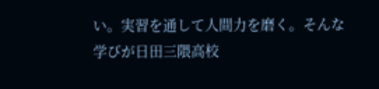い。実習を通して人間力を磨く。そんな学びが日田三隈高校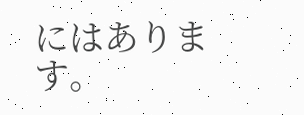にはあります。